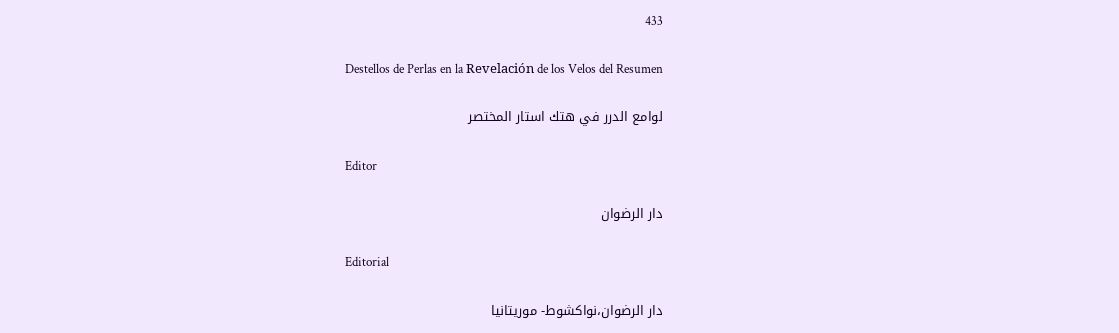433

Destellos de Perlas en la Revelación de los Velos del Resumen

لوامع الدرر في هتك استار المختصر

Editor

دار الرضوان

Editorial

دار الرضوان،نواكشوط- موريتانيا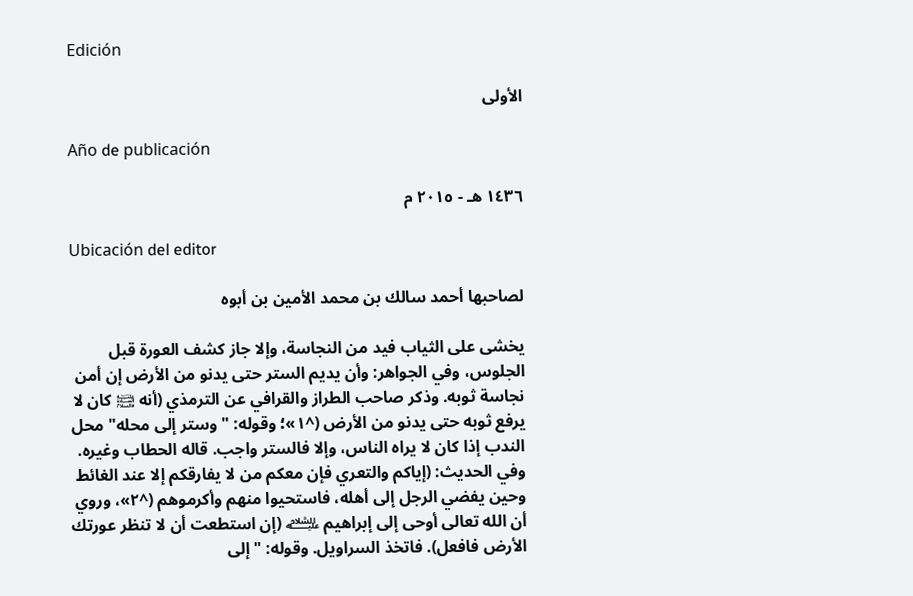Edición

الأولى

Año de publicación

١٤٣٦ هـ - ٢٠١٥ م

Ubicación del editor

لصاحبها أحمد سالك بن محمد الأمين بن أبوه

يخشى على الثياب فيد من النجاسة، وإلا جاز كشف العورة قبل الجلوس، وفي الجواهر: وأن يديم الستر حتى يدنو من الأرض إن أمن نجاسة ثوبه. وذكر صاحب الطراز والقرافي عن الترمذي (أنه ﵊ كان لا يرفع ثوبه حتى يدنو من الأرض (^١»؛ وقوله: "وستر إلى محله" محل الندب إذا كان لا يراه الناس، وإلا فالستر واجب. قاله الحطاب وغيره. وفي الحديث: (إياكم والتعري فإن معكم من لا يفارقكم إلا عند الغائط وحين يفضي الرجل إلى أهله، فاستحيوا منهم وأكرموهم (^٢»، وروي أن الله تعالى أوحى إلى إبراهيم ﵇ (إن استطعت أن لا تنظر عورتك الأرض فافعل). فاتخذ السراويل. وقوله: "إلى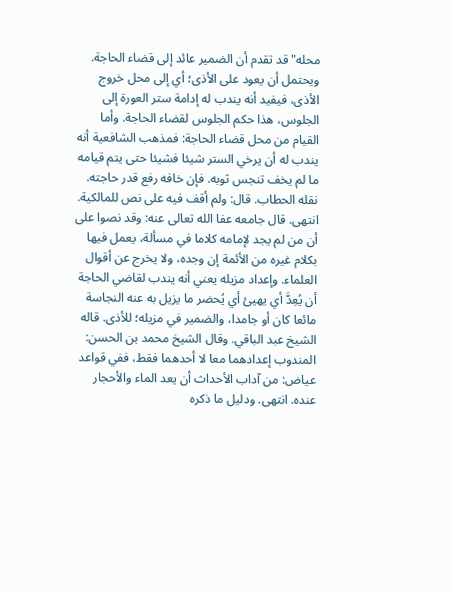محله" قد تقدم أن الضمير عائد إلى قضاء الحاجة. ويحتمل أن يعود على الأذى؛ أي إلى محل خروج الأذى، فيفيد أنه يندب له إدامة ستر العورة إلى الجلوس، هذا حكم الجلوس لقضاء الحاجة. وأما القيام من محل قضاء الحاجة: فمذهب الشافعية أنه يندب له أن يرخي الستر شيئا فشيئا حتى يتم قيامه ما لم يخف تنجس ثوبه. فإن خافه رفع قدر حاجته. نقله الحطاب. قال: ولم أقف فيه على نص للمالكية. انتهى. قال جامعه عفا الله تعالى عنه: وقد نصوا على أن من لم يجد لإمامه كلاما في مسألة، يعمل فيها بكلام غيره من الأئمة إن وجده، ولا يخرج عن أقوال العلماء. وإعداد مزيله يعني أنه يندب لقاضي الحاجة أن يُعِدَّ أي يهيئ أي يُحضر ما يزيل به عنه النجاسة مائعا كان أو جامدا، والضمير في مزيله؛ للأذى. قاله الشيخ عبد الباقي. وقال الشيخ محمد بن الحسن: المندوب إعدادهما معا لا أحدهما فقط، ففي قواعد عياض: من آداب الأحداث أن يعد الماء والأحجار عنده. انتهى. ودليل ما ذكره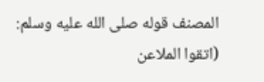المصنف قوله صلى الله عليه وسلم: (اتقوا الملاعن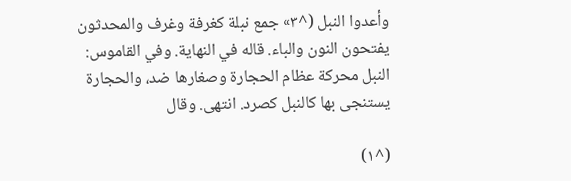وأعدوا النبل (^٣» جمع نبلة كغرفة وغرف والمحدثون يفتحون النون والباء. قاله في النهاية. وفي القاموس: النبل محركة عظام الحجارة وصغارها ضد، والحجارة يستنجى بها كالنبل كصرد. انتهى. وقال

(^١)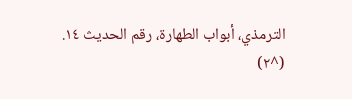الترمذي، أبواب الطهارة، رقم الحديث ١٤.
(^٢)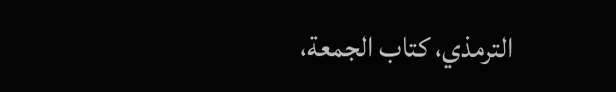الترمذي، كتاب الجمعة،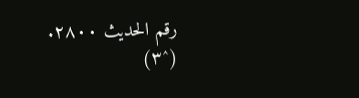رقم الحديث ٢٨٠٠.
(^٣)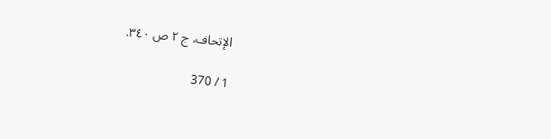الإتحاف، ج ٢ ص ٣٤٠.

1 / 370